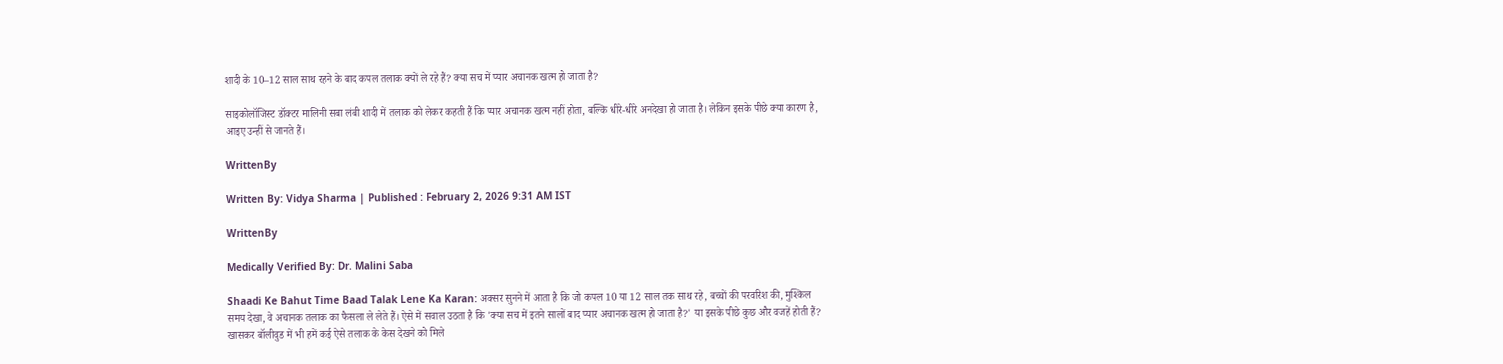शादी के 10–12 साल साथ रहने के बाद कपल तलाक क्यों ले रहे हैं? क्या सच में प्यार अचानक खत्म हो जाता है?

साइकोलॉजिस्ट डॉक्टर मालिनी सबा लंबी शादी में तलाक को लेकर कहती हैं कि प्यार अचानक खत्म नहीं होता, बल्कि धीरे-धीरे अनदेखा हो जाता है। लेकिन इसके पीछे क्या कारण है, आइए उन्हीं से जानते हैं।

WrittenBy

Written By: Vidya Sharma | Published : February 2, 2026 9:31 AM IST

WrittenBy

Medically Verified By: Dr. Malini Saba

Shaadi Ke Bahut Time Baad Talak Lene Ka Karan: अक्सर सुनने में आता है कि जो कपल 10 या 12 साल तक साथ रहे, बच्चों की परवरिश की, मुश्किल समय देखा, वे अचानक तलाक का फैसला ले लेते हैं। ऐसे में सवाल उठता है कि 'क्या सच में इतने सालों बाद प्यार अचानक खत्म हो जाता है?' या इसके पीछे कुछ और वजहें होती हैं? खासकर बॉलीवुड में भी हमें कई ऐसे तलाक के केस देखने को मिले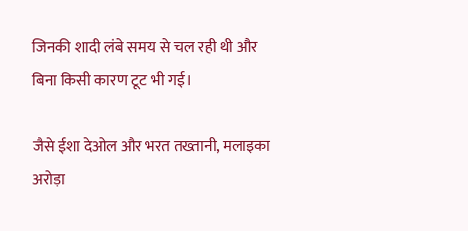जिनकी शादी लंबे समय से चल रही थी और बिना किसी कारण टूट भी गई।

जैसे ईशा देओल और भरत तख्तानी, मलाइका अरोड़ा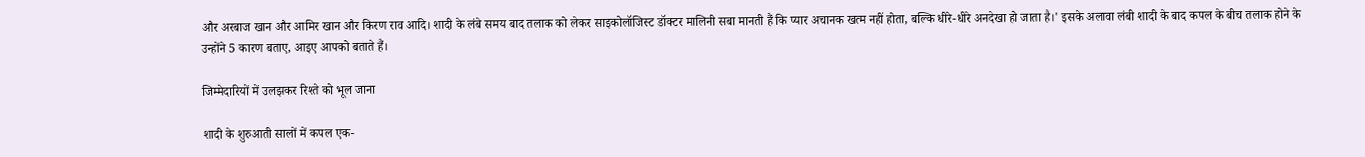और अरबाज खान और आमिर खान और किरण राव आदि। शादी के लंबे समय बाद तलाक को लेकर साइकोलॉजिस्ट डॉक्टर मालिनी सबा मानती हैं कि प्यार अचानक खत्म नहीं होता, बल्कि धीरे-धीरे अनदेखा हो जाता है।' इसके अलावा लंबी शादी के बाद कपल के बीच तलाक होने के उन्होंने 5 कारण बताए, आइए आपको बताते हैं।

जिम्मेदारियों में उलझकर रिश्ते को भूल जाना

शादी के शुरुआती सालों में कपल एक-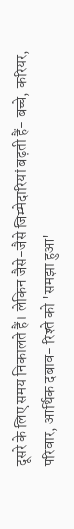दूसरे के लिए समय निकालते हैं। लेकिन जैसे-जैसे जिम्मेदारियां बढ़ती हैं- बच्चे, करियर, परिवार, आर्थिक दबाव- रिश्ते को 'समझा हुआ'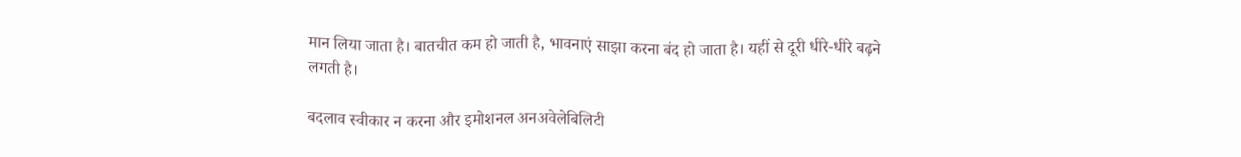मान लिया जाता है। बातचीत कम हो जाती है, भावनाएं साझा करना बंद हो जाता है। यहीं से दूरी धीरे-धीरे बढ़ने लगती है।

बदलाव स्वीकार न करना और इमोशनल अनअवेलेबिलिटी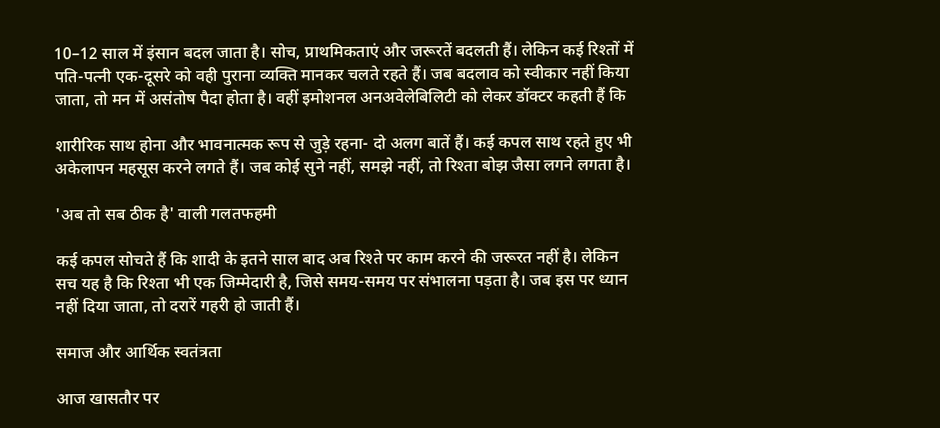10–12 साल में इंसान बदल जाता है। सोच, प्राथमिकताएं और जरूरतें बदलती हैं। लेकिन कई रिश्तों में पति-पत्नी एक-दूसरे को वही पुराना व्यक्ति मानकर चलते रहते हैं। जब बदलाव को स्वीकार नहीं किया जाता, तो मन में असंतोष पैदा होता है। वहीं इमोशनल अनअवेलेबिलिटी को लेकर डॉक्टर कहती हैं कि

शारीरिक साथ होना और भावनात्मक रूप से जुड़े रहना- दो अलग बातें हैं। कई कपल साथ रहते हुए भी अकेलापन महसूस करने लगते हैं। जब कोई सुने नहीं, समझे नहीं, तो रिश्ता बोझ जैसा लगने लगता है।

'अब तो सब ठीक है' वाली गलतफहमी

कई कपल सोचते हैं कि शादी के इतने साल बाद अब रिश्ते पर काम करने की जरूरत नहीं है। लेकिन सच यह है कि रिश्ता भी एक जिम्मेदारी है, जिसे समय-समय पर संभालना पड़ता है। जब इस पर ध्यान नहीं दिया जाता, तो दरारें गहरी हो जाती हैं।

समाज और आर्थिक स्वतंत्रता

आज खासतौर पर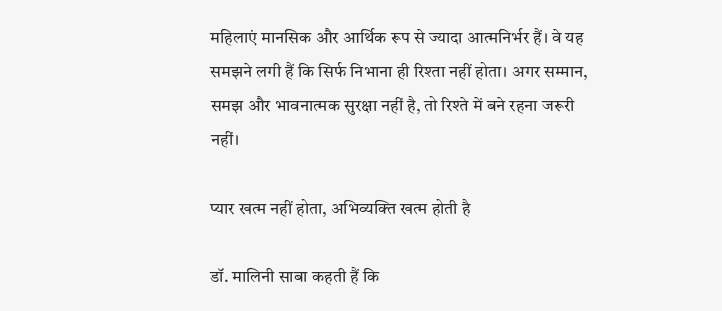महिलाएं मानसिक और आर्थिक रूप से ज्यादा आत्मनिर्भर हैं। वे यह समझने लगी हैं कि सिर्फ निभाना ही रिश्ता नहीं होता। अगर सम्मान, समझ और भावनात्मक सुरक्षा नहीं है, तो रिश्ते में बने रहना जरूरी नहीं।

प्यार खत्म नहीं होता, अभिव्यक्ति खत्म होती है

डॉ. मालिनी साबा कहती हैं कि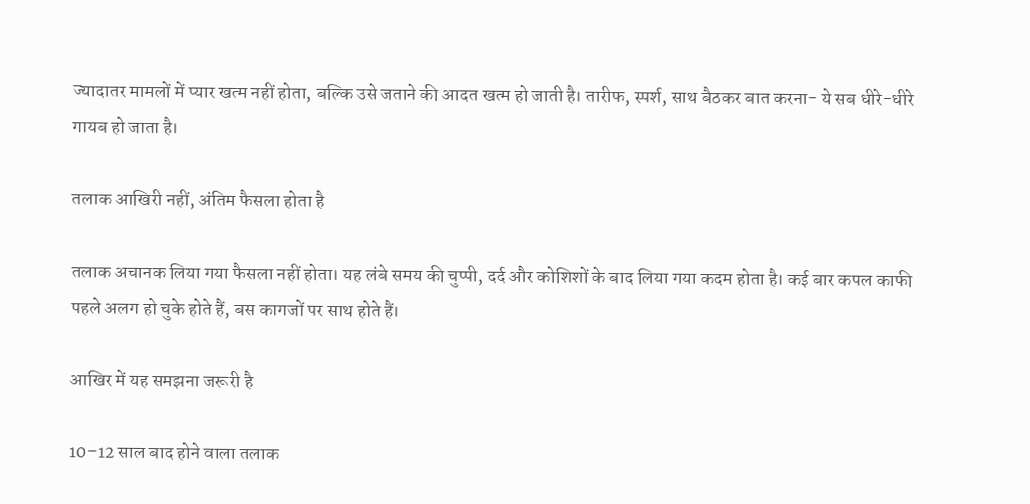ज्यादातर मामलों में प्यार खत्म नहीं होता, बल्कि उसे जताने की आदत खत्म हो जाती है। तारीफ, स्पर्श, साथ बैठकर बात करना- ये सब धीरे-धीरे गायब हो जाता है।

तलाक आखिरी नहीं, अंतिम फैसला होता है

तलाक अचानक लिया गया फैसला नहीं होता। यह लंबे समय की चुप्पी, दर्द और कोशिशों के बाद लिया गया कदम होता है। कई बार कपल काफी पहले अलग हो चुके होते हैं, बस कागजों पर साथ होते हैं।

आखिर में यह समझना जरूरी है

10–12 साल बाद होने वाला तलाक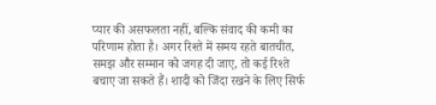प्यार की असफलता नहीं, बल्कि संवाद की कमी का परिणाम होता है। अगर रिश्ते में समय रहते बातचीत, समझ और सम्मान को जगह दी जाए, तो कई रिश्ते बचाए जा सकते हैं। शादी को जिंदा रखने के लिए सिर्फ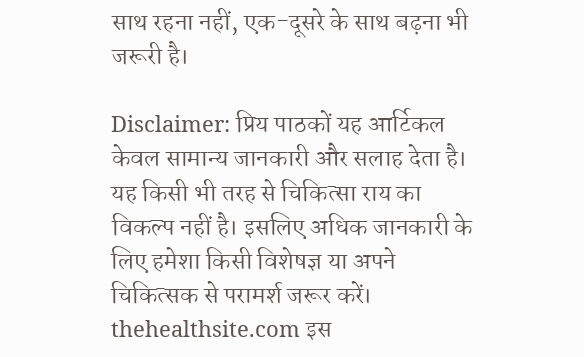साथ रहना नहीं, एक-दूसरे के साथ बढ़ना भी जरूरी है।

Disclaimer: प्रिय पाठकों यह आर्टिकल केवल सामान्य जानकारी और सलाह देता है। यह किसी भी तरह से चिकित्सा राय का विकल्प नहीं है। इसलिए अधिक जानकारी के लिए हमेशा किसी विशेषज्ञ या अपने चिकित्सक से परामर्श जरूर करें। thehealthsite.com इस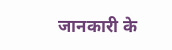जानकारी के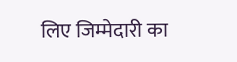लिए जिम्मेदारी का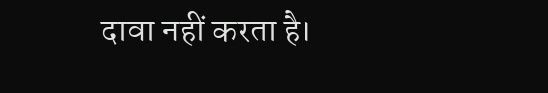दावा नहीं करता है।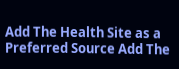Add The Health Site as a Preferred Source Add The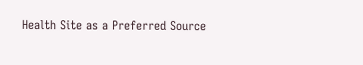Health Site as a Preferred Source